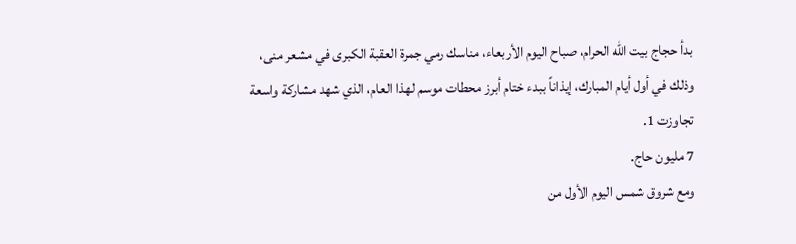بدأ حجاج بيت الله الحرام، صباح اليوم الأربعاء، مناسك رمي جمرة العقبة الكبرى في مشعر منى، وذلك في أول أيام المبارك، إيذاناً ببدء ختام أبرز محطات موسم لهذا العام، الذي شهد مشاركة واسعة تجاوزت 1.
7 مليون حاج.
ومع شروق شمس اليوم الأول من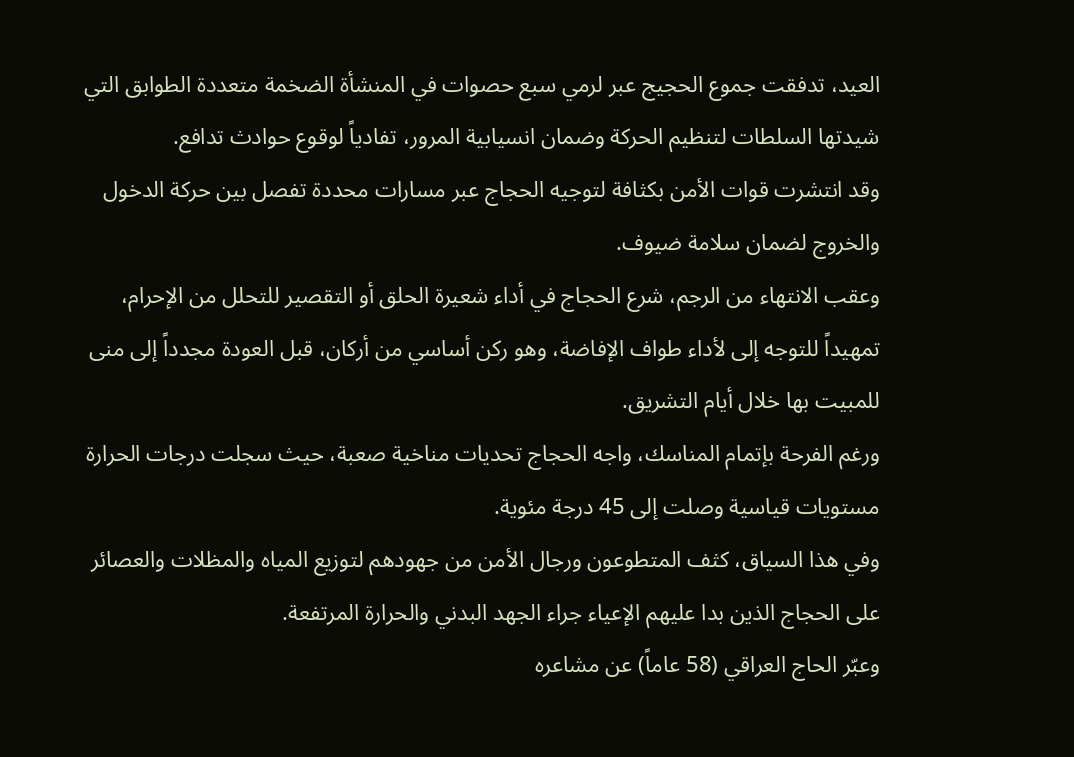العيد، تدفقت جموع الحجيج عبر لرمي سبع حصوات في المنشأة الضخمة متعددة الطوابق التي شيدتها السلطات لتنظيم الحركة وضمان انسيابية المرور، تفادياً لوقوع حوادث تدافع.
وقد انتشرت قوات الأمن بكثافة لتوجيه الحجاج عبر مسارات محددة تفصل بين حركة الدخول والخروج لضمان سلامة ضيوف.
وعقب الانتهاء من الرجم، شرع الحجاج في أداء شعيرة الحلق أو التقصير للتحلل من الإحرام، تمهيداً للتوجه إلى لأداء طواف الإفاضة، وهو ركن أساسي من أركان، قبل العودة مجدداً إلى منى للمبيت بها خلال أيام التشريق.
ورغم الفرحة بإتمام المناسك، واجه الحجاج تحديات مناخية صعبة، حيث سجلت درجات الحرارة مستويات قياسية وصلت إلى 45 درجة مئوية.
وفي هذا السياق، كثف المتطوعون ورجال الأمن من جهودهم لتوزيع المياه والمظلات والعصائر على الحجاج الذين بدا عليهم الإعياء جراء الجهد البدني والحرارة المرتفعة.
وعبّر الحاج العراقي (58 عاماً) عن مشاعره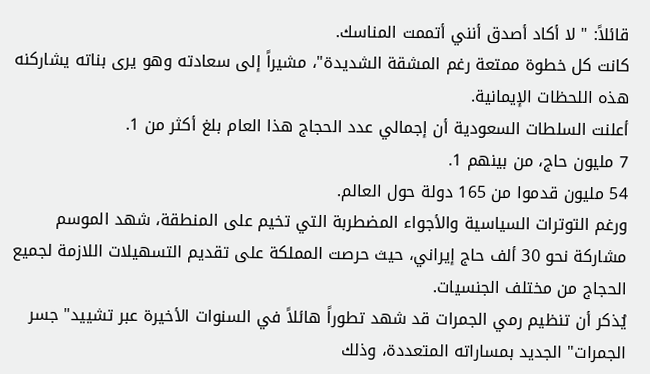قائلاً: " لا أكاد أصدق أنني أتممت المناسك.
كانت كل خطوة ممتعة رغم المشقة الشديدة"، مشيراً إلى سعادته وهو يرى بناته يشاركنه هذه اللحظات الإيمانية.
أعلنت السلطات السعودية أن إجمالي عدد الحجاج هذا العام بلغ أكثر من 1.
7 مليون حاج، من بينهم 1.
54 مليون قدموا من 165 دولة حول العالم.
ورغم التوترات السياسية والأجواء المضطربة التي تخيم على المنطقة، شهد الموسم مشاركة نحو 30 ألف حاج إيراني، حيث حرصت المملكة على تقديم التسهيلات اللازمة لجميع الحجاج من مختلف الجنسيات.
يُذكر أن تنظيم رمي الجمرات قد شهد تطوراً هائلاً في السنوات الأخيرة عبر تشييد" جسر الجمرات" الجديد بمساراته المتعددة، وذلك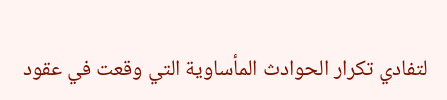لتفادي تكرار الحوادث المأساوية التي وقعت في عقود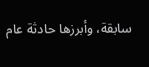سابقة، وأبرزها حادثة عام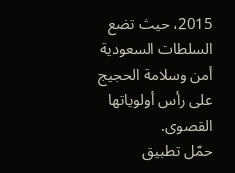2015، حيث تضع السلطات السعودية أمن وسلامة الحجيج على رأس أولوياتها القصوى.
حمّل تطبيق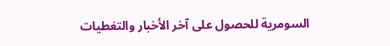السومرية للحصول على آخر الأخبار والتغطيات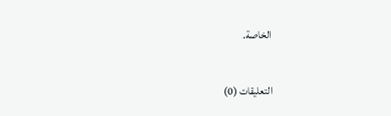الخاصة.

التعليقات (0)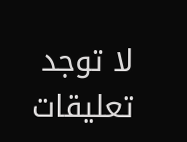لا توجد تعليقات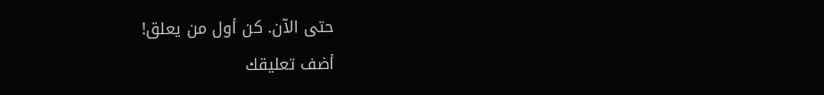حتى الآن. كن أول من يعلق!
أضف تعليقك